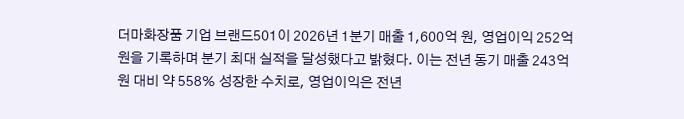더마화장품 기업 브랜드501이 2026년 1분기 매출 1,600억 원, 영업이익 252억 원을 기록하며 분기 최대 실적을 달성했다고 밝혔다. 이는 전년 동기 매출 243억 원 대비 약 558% 성장한 수치로, 영업이익은 전년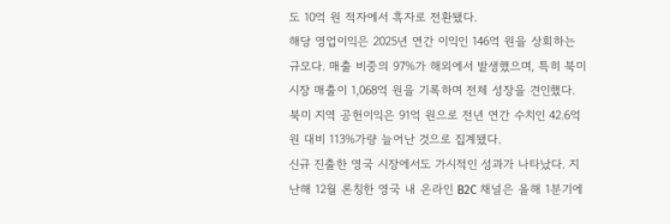도 10억 원 적자에서 흑자로 전환됐다.
해당 영업이익은 2025년 연간 이익인 146억 원을 상회하는 규모다. 매출 비중의 97%가 해외에서 발생했으며, 특히 북미 시장 매출이 1,068억 원을 기록하며 전체 성장을 견인했다. 북미 지역 공헌이익은 91억 원으로 전년 연간 수치인 42.6억 원 대비 113%가량 늘어난 것으로 집계됐다.
신규 진출한 영국 시장에서도 가시적인 성과가 나타났다. 지난해 12월 론칭한 영국 내 온라인 B2C 채널은 올해 1분기에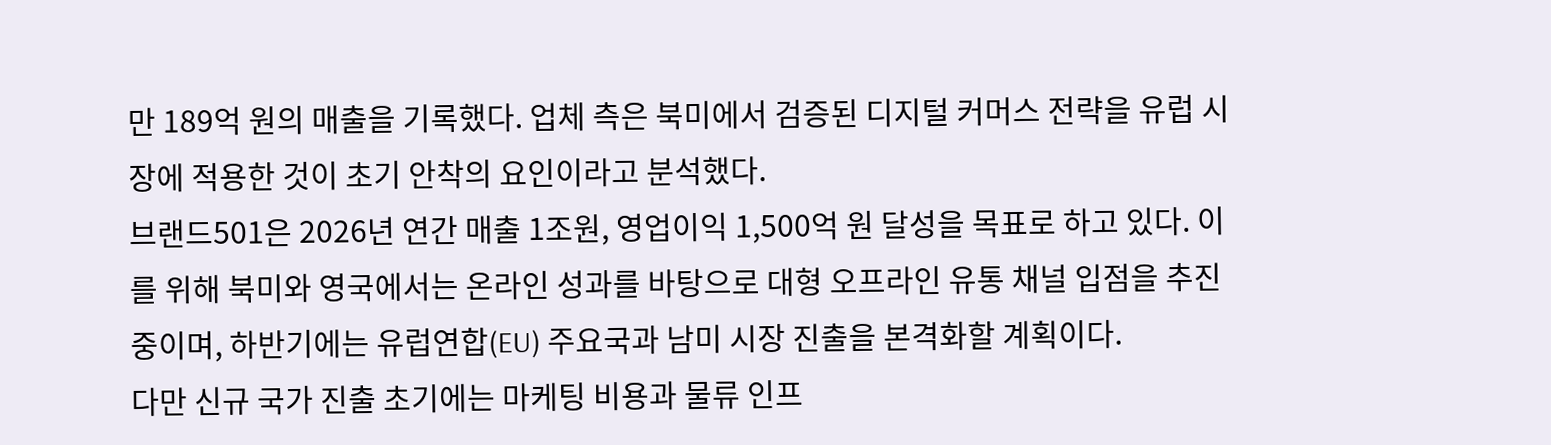만 189억 원의 매출을 기록했다. 업체 측은 북미에서 검증된 디지털 커머스 전략을 유럽 시장에 적용한 것이 초기 안착의 요인이라고 분석했다.
브랜드501은 2026년 연간 매출 1조원, 영업이익 1,500억 원 달성을 목표로 하고 있다. 이를 위해 북미와 영국에서는 온라인 성과를 바탕으로 대형 오프라인 유통 채널 입점을 추진 중이며, 하반기에는 유럽연합(EU) 주요국과 남미 시장 진출을 본격화할 계획이다.
다만 신규 국가 진출 초기에는 마케팅 비용과 물류 인프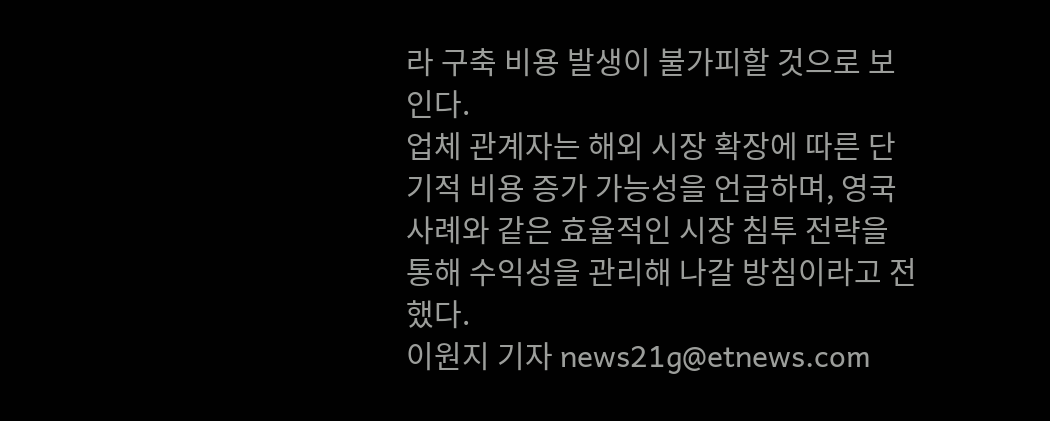라 구축 비용 발생이 불가피할 것으로 보인다.
업체 관계자는 해외 시장 확장에 따른 단기적 비용 증가 가능성을 언급하며, 영국 사례와 같은 효율적인 시장 침투 전략을 통해 수익성을 관리해 나갈 방침이라고 전했다.
이원지 기자 news21g@etnews.com